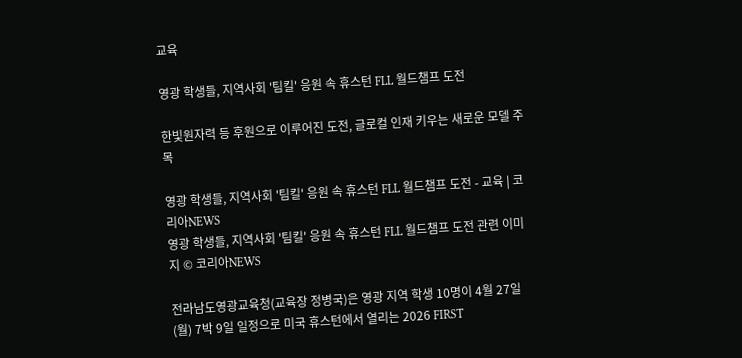교육

영광 학생들, 지역사회 '팀킬' 응원 속 휴스턴 FLL 월드챔프 도전

한빛원자력 등 후원으로 이루어진 도전, 글로컬 인재 키우는 새로운 모델 주목

영광 학생들, 지역사회 '팀킬' 응원 속 휴스턴 FLL 월드챔프 도전 - 교육 | 코리아NEWS
영광 학생들, 지역사회 '팀킬' 응원 속 휴스턴 FLL 월드챔프 도전 관련 이미지 © 코리아NEWS

전라남도영광교육청(교육장 정병국)은 영광 지역 학생 10명이 4월 27일(월) 7박 9일 일정으로 미국 휴스턴에서 열리는 2026 FIRST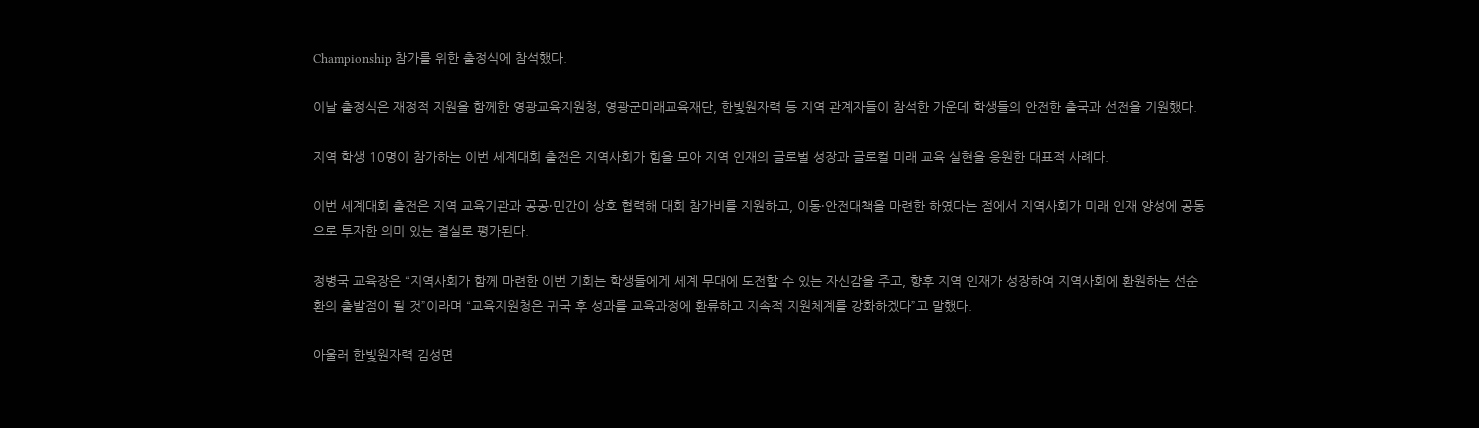Championship 참가를 위한 출정식에 참석했다.

이날 출정식은 재정적 지원을 함께한 영광교육지원청, 영광군미래교육재단, 한빛원자력 등 지역 관계자들이 참석한 가운데 학생들의 안전한 출국과 선전을 기원했다.

지역 학생 10명이 참가하는 이번 세계대회 출전은 지역사회가 힘을 모아 지역 인재의 글로벌 성장과 글로컬 미래 교육 실현을 응원한 대표적 사례다.

이번 세계대회 출전은 지역 교육기관과 공공·민간이 상호 협력해 대회 참가비를 지원하고, 이동·안전대책을 마련한 하였다는 점에서 지역사회가 미래 인재 양성에 공동으로 투자한 의미 있는 결실로 평가된다.

정병국 교육장은 “지역사회가 함께 마련한 이번 기회는 학생들에게 세계 무대에 도전할 수 있는 자신감을 주고, 향후 지역 인재가 성장하여 지역사회에 환원하는 선순환의 출발점이 될 것”이라며 “교육지원청은 귀국 후 성과를 교육과정에 환류하고 지속적 지원체계를 강화하겠다”고 말했다.

아울러 한빛원자력 김성면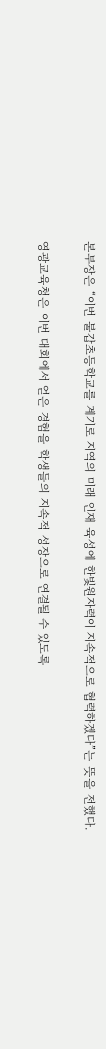본부장은 “이번 불갑초등학교를 계기로 지역의 미래 인재 육성에 한빛원자력이 지속적으로 협력하겠다”는 뜻을 전했다.

영광교육청은 이번 대회에서 얻은 경험을 학생들의 지속적 성장으로 연결될 수 있도록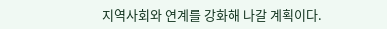지역사회와 연계를 강화해 나갈 계획이다.